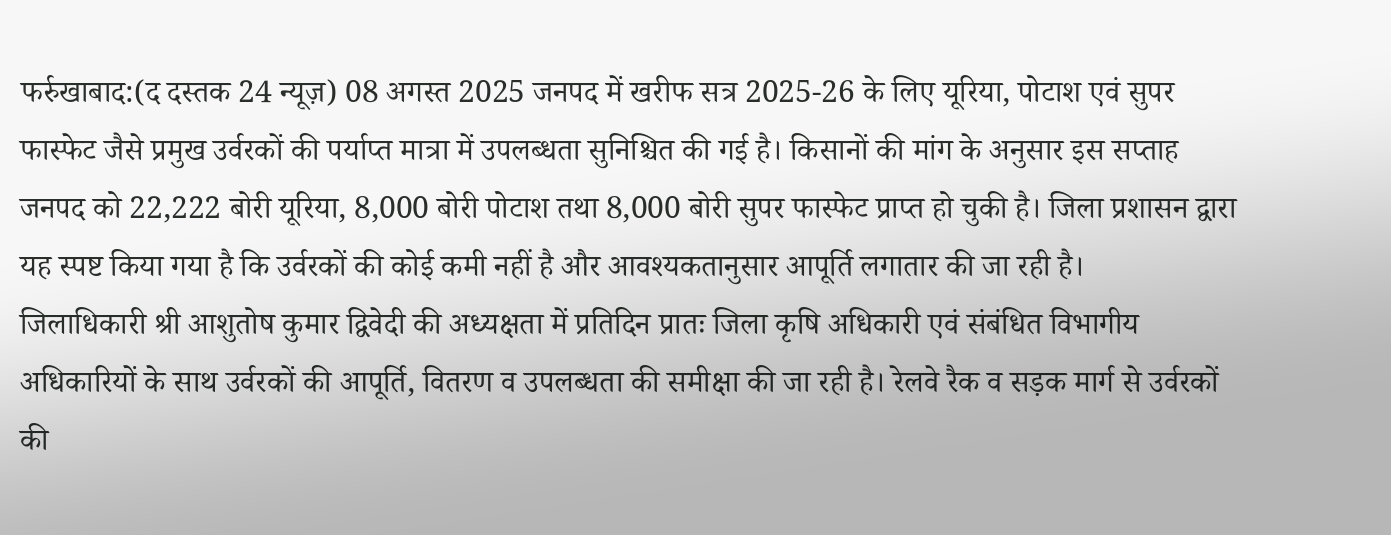फर्रुखाबाद:(द दस्तक 24 न्यूज़) 08 अगस्त 2025 जनपद में खरीफ सत्र 2025-26 के लिए यूरिया, पोटाश एवं सुपर फास्फेट जैसे प्रमुख उर्वरकों की पर्याप्त मात्रा में उपलब्धता सुनिश्चित की गई है। किसानों की मांग के अनुसार इस सप्ताह जनपद को 22,222 बोरी यूरिया, 8,000 बोरी पोटाश तथा 8,000 बोरी सुपर फास्फेट प्राप्त हो चुकी है। जिला प्रशासन द्वारा यह स्पष्ट किया गया है कि उर्वरकों की कोई कमी नहीं है और आवश्यकतानुसार आपूर्ति लगातार की जा रही है।
जिलाधिकारी श्री आशुतोष कुमार द्विवेदी की अध्यक्षता में प्रतिदिन प्रातः जिला कृषि अधिकारी एवं संबंधित विभागीय अधिकारियों के साथ उर्वरकों की आपूर्ति, वितरण व उपलब्धता की समीक्षा की जा रही है। रेलवे रैक व सड़क मार्ग से उर्वरकों की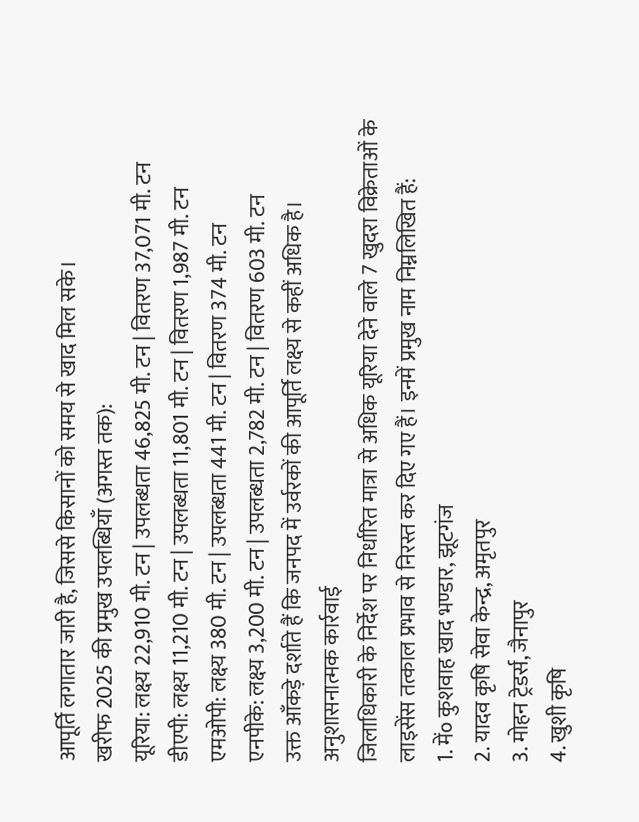आपूर्ति लगातार जारी है, जिससे किसानों को समय से खाद मिल सके।
खरीफ 2025 की प्रमुख उपलब्धियाँ (अगस्त तक):
यूरिया: लक्ष्य 22,910 मी. टन | उपलब्धता 46,825 मी. टन | वितरण 37,071 मी. टन
डीएपी: लक्ष्य 11,210 मी. टन | उपलब्धता 11,801 मी. टन | वितरण 1,987 मी. टन
एमओपी: लक्ष्य 380 मी. टन | उपलब्धता 441 मी. टन | वितरण 374 मी. टन
एनपीके: लक्ष्य 3,200 मी. टन | उपलब्धता 2,782 मी. टन | वितरण 603 मी. टन
उक्त आँकड़े दर्शाते हैं कि जनपद में उर्वरकों की आपूर्ति लक्ष्य से कहीं अधिक है।
अनुशासनात्मक कार्रवाई
जिलाधिकारी के निर्देश पर निर्धारित मात्रा से अधिक यूरिया देने वाले 7 खुदरा विक्रेताओं के लाइसेंस तत्काल प्रभाव से निरस्त कर दिए गए हैं। इनमें प्रमुख नाम निम्नलिखित हैं:
1. में० कुशवाह खाद भण्डार, झूटगंज
2. यादव कृषि सेवा केन्द्र, अमृतपुर
3. मोहन ट्रेडर्स, जैनापुर
4. खुशी कृषि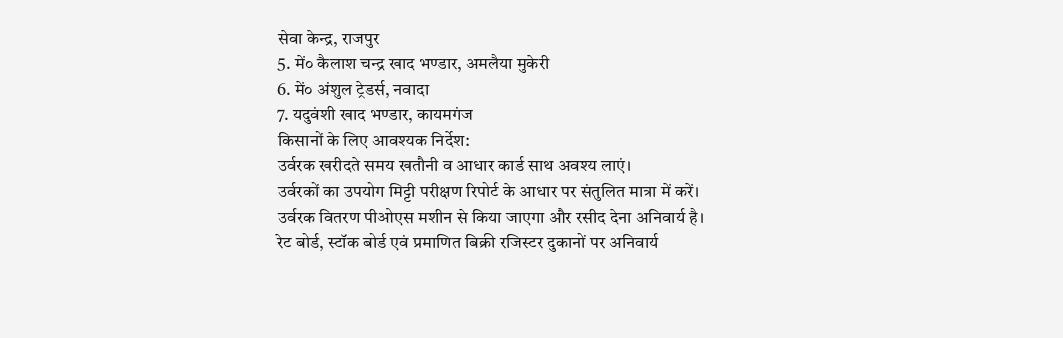सेवा केन्द्र, राजपुर
5. में० कैलाश चन्द्र खाद भण्डार, अमलैया मुकेरी
6. में० अंशुल ट्रेडर्स, नवादा
7. यदुवंशी खाद भण्डार, कायमगंज
किसानों के लिए आवश्यक निर्देश:
उर्वरक खरीदते समय खतौनी व आधार कार्ड साथ अवश्य लाएं।
उर्वरकों का उपयोग मिट्टी परीक्षण रिपोर्ट के आधार पर संतुलित मात्रा में करें।
उर्वरक वितरण पीओएस मशीन से किया जाएगा और रसीद देना अनिवार्य है।
रेट बोर्ड, स्टॉक बोर्ड एवं प्रमाणित बिक्री रजिस्टर दुकानों पर अनिवार्य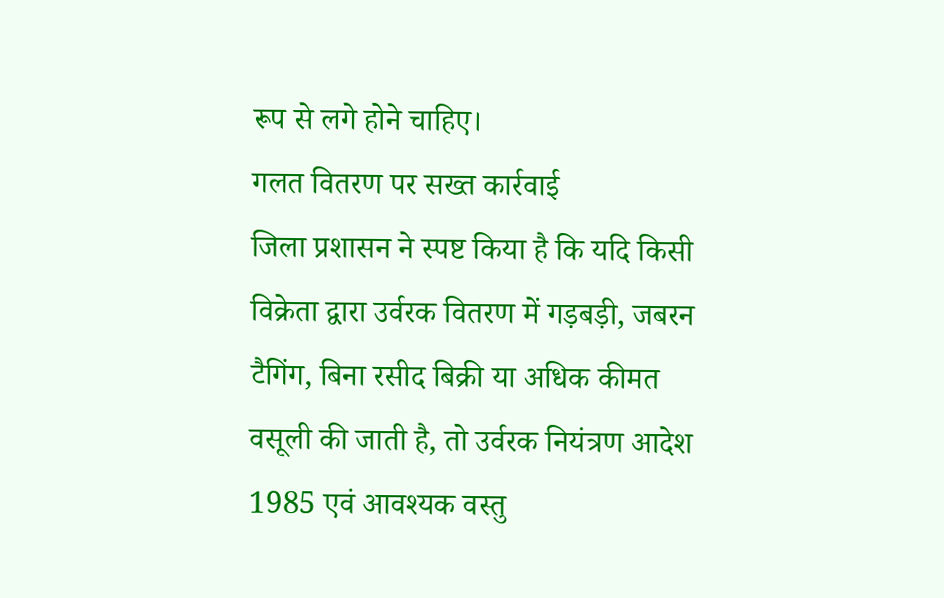रूप से लगे होने चाहिए।
गलत वितरण पर सख्त कार्रवाई
जिला प्रशासन ने स्पष्ट किया है कि यदि किसी विक्रेता द्वारा उर्वरक वितरण में गड़बड़ी, जबरन टैगिंग, बिना रसीद बिक्री या अधिक कीमत वसूली की जाती है, तो उर्वरक नियंत्रण आदेश 1985 एवं आवश्यक वस्तु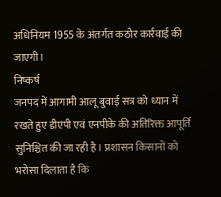अधिनियम 1955 के अंतर्गत कठोर कार्रवाई की जाएगी।
निष्कर्ष
जनपद में आगामी आलू बुवाई सत्र को ध्यान में रखते हुए डीएपी एवं एनपीके की अतिरिक्त आपूर्ति सुनिश्चित की जा रही है। प्रशासन किसानों को भरोसा दिलाता है कि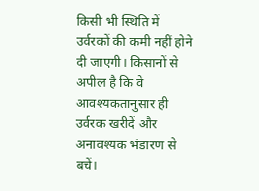किसी भी स्थिति में उर्वरकों की कमी नहीं होने दी जाएगी। किसानों से अपील है कि वे आवश्यकतानुसार ही उर्वरक खरीदें और अनावश्यक भंडारण से बचें।